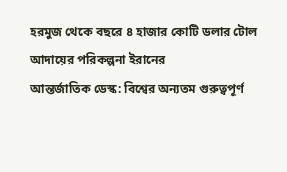হরমুজ থেকে বছরে ৪ হাজার কোটি ডলার টোল আদায়ের পরিকল্পনা ইরানের
আন্তর্জাতিক ডেস্ক: বিশ্বের অন্যতম গুরুত্বপূর্ণ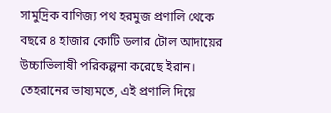সামুদ্রিক বাণিজ্য পথ হরমুজ প্রণালি থেকে বছরে ৪ হাজার কোটি ডলার টোল আদায়ের উচ্চাভিলাষী পরিকল্পনা করেছে ইরান। তেহরানের ভাষ্যমতে, এই প্রণালি দিয়ে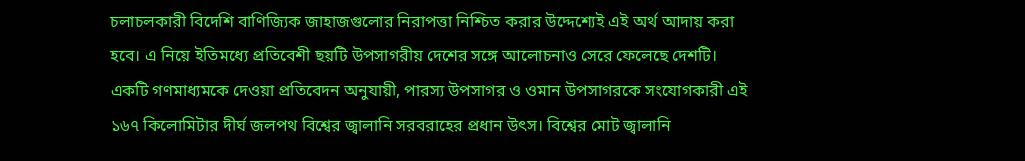চলাচলকারী বিদেশি বাণিজ্যিক জাহাজগুলোর নিরাপত্তা নিশ্চিত করার উদ্দেশ্যেই এই অর্থ আদায় করা হবে। এ নিয়ে ইতিমধ্যে প্রতিবেশী ছয়টি উপসাগরীয় দেশের সঙ্গে আলোচনাও সেরে ফেলেছে দেশটি।
একটি গণমাধ্যমকে দেওয়া প্রতিবেদন অনুযায়ী, পারস্য উপসাগর ও ওমান উপসাগরকে সংযোগকারী এই ১৬৭ কিলোমিটার দীর্ঘ জলপথ বিশ্বের জ্বালানি সরবরাহের প্রধান উৎস। বিশ্বের মোট জ্বালানি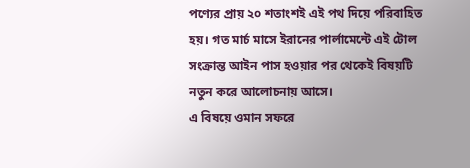পণ্যের প্রায় ২০ শতাংশই এই পথ দিয়ে পরিবাহিত হয়। গত মার্চ মাসে ইরানের পার্লামেন্টে এই টোল সংক্রান্ত আইন পাস হওয়ার পর থেকেই বিষয়টি নতুন করে আলোচনায় আসে।
এ বিষয়ে ওমান সফরে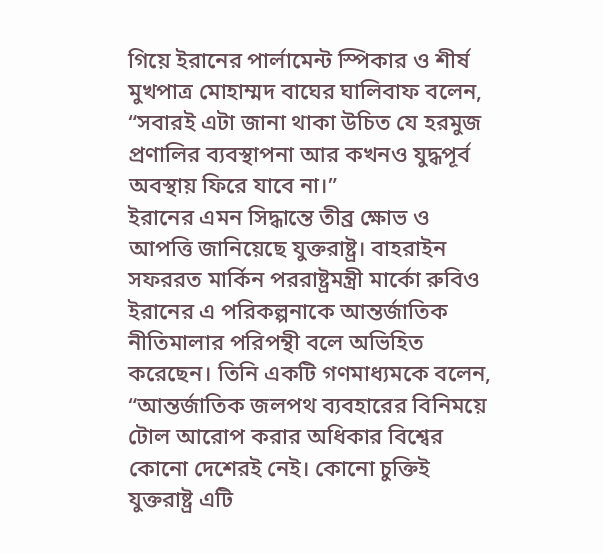গিয়ে ইরানের পার্লামেন্ট স্পিকার ও শীর্ষ মুখপাত্র মোহাম্মদ বাঘের ঘালিবাফ বলেন, “সবারই এটা জানা থাকা উচিত যে হরমুজ প্রণালির ব্যবস্থাপনা আর কখনও যুদ্ধপূর্ব অবস্থায় ফিরে যাবে না।”
ইরানের এমন সিদ্ধান্তে তীব্র ক্ষোভ ও আপত্তি জানিয়েছে যুক্তরাষ্ট্র। বাহরাইন সফররত মার্কিন পররাষ্ট্রমন্ত্রী মার্কো রুবিও ইরানের এ পরিকল্পনাকে আন্তর্জাতিক নীতিমালার পরিপন্থী বলে অভিহিত করেছেন। তিনি একটি গণমাধ্যমকে বলেন, “আন্তর্জাতিক জলপথ ব্যবহারের বিনিময়ে টোল আরোপ করার অধিকার বিশ্বের কোনো দেশেরই নেই। কোনো চুক্তিই যুক্তরাষ্ট্র এটি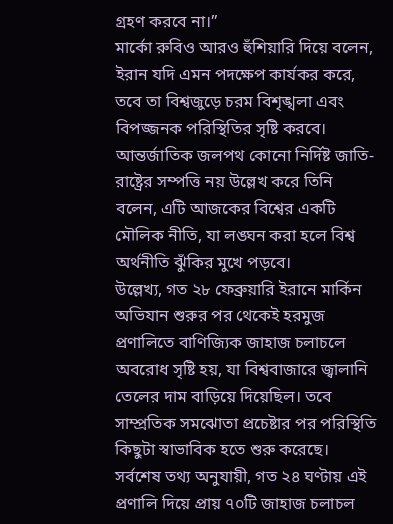গ্রহণ করবে না।”
মার্কো রুবিও আরও হুঁশিয়ারি দিয়ে বলেন, ইরান যদি এমন পদক্ষেপ কার্যকর করে, তবে তা বিশ্বজুড়ে চরম বিশৃঙ্খলা এবং বিপজ্জনক পরিস্থিতির সৃষ্টি করবে। আন্তর্জাতিক জলপথ কোনো নির্দিষ্ট জাতি-রাষ্ট্রের সম্পত্তি নয় উল্লেখ করে তিনি বলেন, এটি আজকের বিশ্বের একটি মৌলিক নীতি, যা লঙ্ঘন করা হলে বিশ্ব অর্থনীতি ঝুঁকির মুখে পড়বে।
উল্লেখ্য, গত ২৮ ফেব্রুয়ারি ইরানে মার্কিন অভিযান শুরুর পর থেকেই হরমুজ প্রণালিতে বাণিজ্যিক জাহাজ চলাচলে অবরোধ সৃষ্টি হয়, যা বিশ্ববাজারে জ্বালানি তেলের দাম বাড়িয়ে দিয়েছিল। তবে সাম্প্রতিক সমঝোতা প্রচেষ্টার পর পরিস্থিতি কিছুটা স্বাভাবিক হতে শুরু করেছে। সর্বশেষ তথ্য অনুযায়ী, গত ২৪ ঘণ্টায় এই প্রণালি দিয়ে প্রায় ৭০টি জাহাজ চলাচল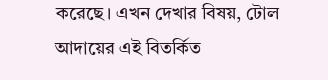করেছে। এখন দেখার বিষয়, টোল আদায়ের এই বিতর্কিত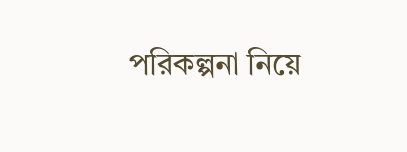পরিকল্পনা নিয়ে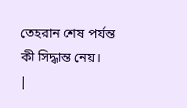তেহরান শেষ পর্যন্ত কী সিদ্ধান্ত নেয়।
|